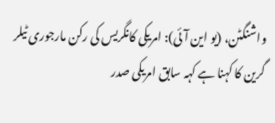واشنگٹن، (یو این آئی): امریکی کانگریس کی رکن مارجوری ٹیلر گرین کا کہنا ہے کہہ سابق امریکی صدر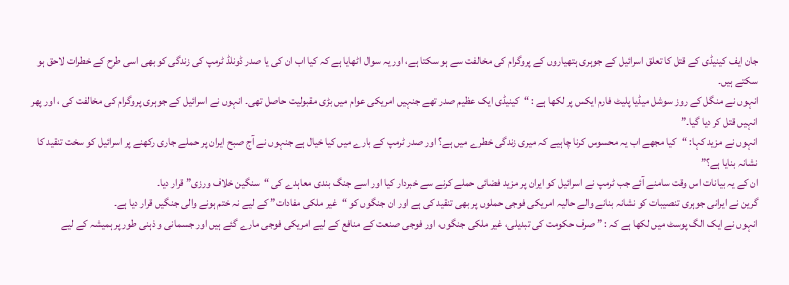جان ایف کینیڈی کے قتل کا تعلق اسرائیل کے جوہری ہتھیاروں کے پروگرام کی مخالفت سے ہو سکتا ہے، اور یہ سوال اٹھایا ہے کہ کیا اب ان کی یا صدر ڈونلڈ ٹرمپ کی زندگی کو بھی اسی طرح کے خطرات لاحق ہو سکتے ہیں۔
انہوں نے منگل کے روز سوشل میڈیا پلیٹ فارم ایکس پر لکھا ہے : “کینیڈی ایک عظیم صدر تھے جنہیں امریکی عوام میں بڑی مقبولیت حاصل تھی۔ انہوں نے اسرائیل کے جوہری پروگرام کی مخالفت کی ، اور پھر انہیں قتل کر دیا گیا۔”
انہوں نے مزید کہا: “کیا مجھے اب یہ محسوس کرنا چاہیے کہ میری زندگی خطرے میں ہے؟ اور صدر ٹرمپ کے بارے میں کیا خیال ہے جنہوں نے آج صبح ایران پر حملے جاری رکھنے پر اسرائیل کو سخت تنقید کا نشانہ بنایا ہے؟”
ان کے یہ بیانات اس وقت سامنے آئے جب ٹرمپ نے اسرائیل کو ایران پر مزید فضائی حملے کرنے سے خبردار کیا اور اسے جنگ بندی معاہدے کی “سنگین خلاف ورزی” قرار دیا۔
گرین نے ایرانی جوہری تنصیبات کو نشانہ بنانے والے حالیہ امریکی فوجی حملوں پر بھی تنقید کی ہے اور ان جنگوں کو “غیر ملکی مفادات” کے لیے نہ ختم ہونے والی جنگیں قرار دیا ہے۔
انہوں نے ایک الگ پوسٹ میں لکھا ہے کہ : ” صرف حکومت کی تبدیلی، غیر ملکی جنگوں، اور فوجی صنعت کے منافع کے لیے امریکی فوجی مارے گئے ہیں اور جسمانی و ذہنی طور پر ہمیشہ کے لیے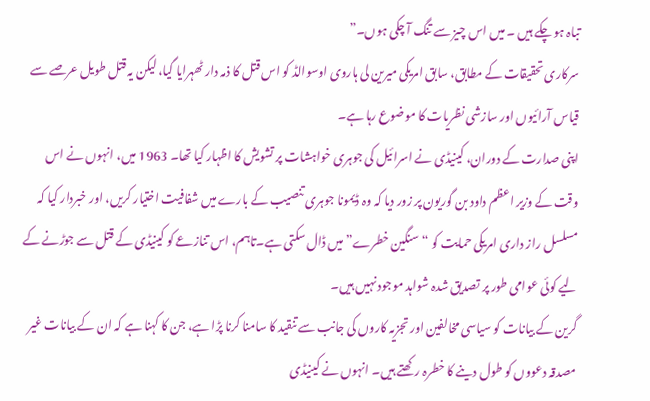تباہ ہو چکے ہیں ۔ میں اس چیز سے تنگ آ چکی ہوں۔”
سرکاری تحقیقات کے مطابق، سابق امریکی میرین لی ہاروی اوسوالڈ کو اس قتل کا ذمہ دار ٹھہرایا گیا، لیکن یہ قتل طویل عرصے سے قیاس آرائیوں اور سازشی نظریات کا موضوع رہا ہے۔
اپنی صدارت کے دوران، کینیڈی نے اسرائیل کی جوہری خواہشات پر تشویش کا اظہار کیا تھا۔ 1963 میں، انہوں نے اس وقت کے وزیر اعظم داود بن گوریون پر زور دیا کہ وہ ڈیمونا جوہری تنصیب کے بارے میں شفافیت اختیار کریں، اور خبردار کیا کہ مسلسل راز داری امریکی حمایت کو “سنگین خطرے” میں ڈال سکتی ہے۔تاہم، اس تنازعے کو کینیڈی کے قتل سے جوڑنے کے لیے کوئی عوامی طور پر تصدیق شدہ شواہد موجود نہیں ہیں۔
گرین کے بیانات کو سیاسی مخالفین اور تجزیہ کاروں کی جانب سے تنقید کا سامنا کرنا پڑا ہے، جن کا کہنا ہے کہ ان کے بیانات غیر مصدقہ دعووں کو طول دینے کا خطرہ رکھتے ہیں۔ انہوں نے کینیڈی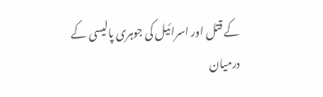کے قتل اور اسرائیل کی جوہری پالیسی کے درمیان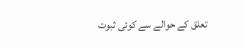تعلق کے حوالے سے کوئی ثبوت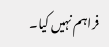فراہم نہیں کیا۔